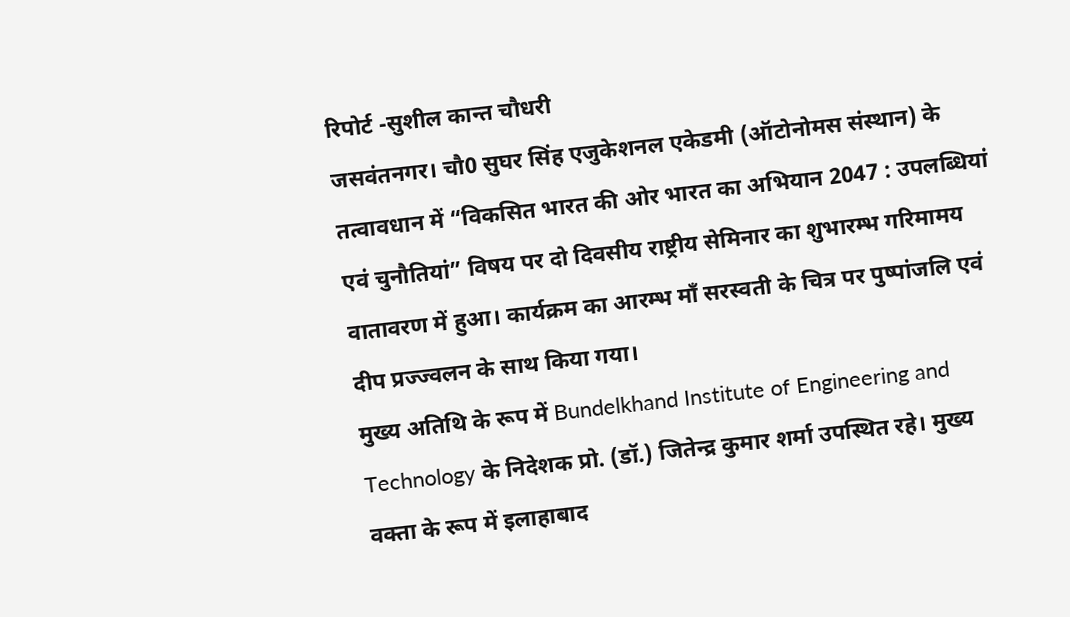रिपोर्ट -सुशील कान्त चौधरी
जसवंतनगर। चौ0 सुघर सिंह एजुकेशनल एकेडमी (ऑटोनोमस संस्थान) के तत्वावधान में “विकसित भारत की ओर भारत का अभियान 2047 : उपलब्धियां एवं चुनौतियां” विषय पर दो दिवसीय राष्ट्रीय सेमिनार का शुभारम्भ गरिमामय वातावरण में हुआ। कार्यक्रम का आरम्भ माँ सरस्वती के चित्र पर पुष्पांजलि एवं दीप प्रज्ज्वलन के साथ किया गया।
मुख्य अतिथि के रूप में Bundelkhand Institute of Engineering and Technology के निदेशक प्रो. (डॉ.) जितेन्द्र कुमार शर्मा उपस्थित रहे। मुख्य वक्ता के रूप में इलाहाबाद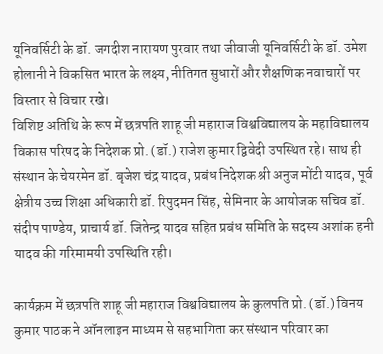यूनिवर्सिटी के डॉ. जगदीश नारायण पुरवार तथा जीवाजी यूनिवर्सिटी के डॉ. उमेश होलानी ने विकसित भारत के लक्ष्य, नीतिगत सुधारों और शैक्षणिक नवाचारों पर विस्तार से विचार रखे।
विशिष्ट अतिथि के रूप में छत्रपति शाहू जी महाराज विश्वविद्यालय के महाविद्यालय विकास परिषद के निदेशक प्रो. (डॉ.) राजेश कुमार द्विवेदी उपस्थित रहे। साथ ही संस्थान के चेयरमेन डॉ. बृजेश चंद्र यादव, प्रबंध निदेशक श्री अनुज मोंटी यादव, पूर्व क्षेत्रीय उच्च शिक्षा अधिकारी डॉ. रिपुदमन सिंह, सेमिनार के आयोजक सचिव डॉ. संदीप पाण्डेय, प्राचार्य डॉ. जितेन्द्र यादव सहित प्रबंध समिति के सदस्य अशांक हनी यादव की गरिमामयी उपस्थिति रही।

कार्यक्रम में छत्रपति शाहू जी महाराज विश्वविद्यालय के कुलपति प्रो. (डॉ.) विनय कुमार पाठक ने ऑनलाइन माध्यम से सहभागिता कर संस्थान परिवार का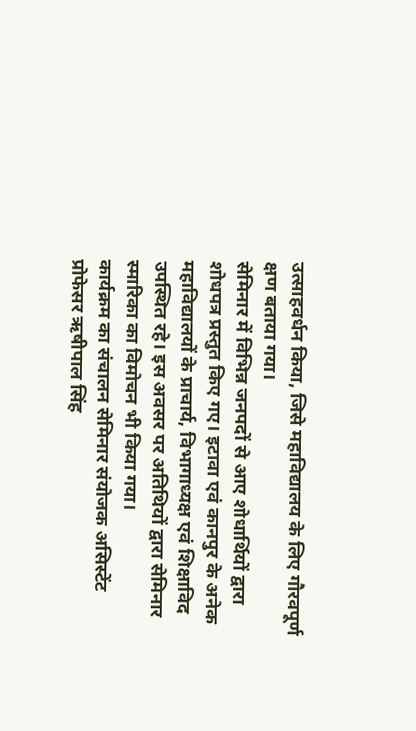उत्साहवर्धन किया, जिसे महाविद्यालय के लिए गौरवपूर्ण क्षण बताया गया।
सेमिनार में विभिन्न जनपदों से आए शोधार्थियों द्वारा शोधपत्र प्रस्तुत किए गए। इटावा एवं कानपुर के अनेक महाविद्यालयों के प्राचार्य, विभागाध्यक्ष एवं शिक्षाविद उपस्थित रहे। इस अवसर पर अतिथियों द्वारा सेमिनार स्मारिका का विमोचन भी किया गया।
कार्यक्रम का संचालन सेमिनार संयोजक असिस्टेंट प्रोफेसर ऋषीपाल सिंह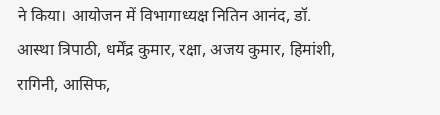ने किया। आयोजन में विभागाध्यक्ष नितिन आनंद, डॉ. आस्था त्रिपाठी, धर्मेंद्र कुमार, रक्षा, अजय कुमार, हिमांशी, रागिनी, आसिफ,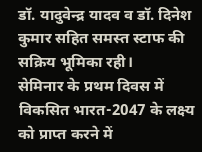डॉ. यादुवेन्द्र यादव व डॉ. दिनेश कुमार सहित समस्त स्टाफ की सक्रिय भूमिका रही।
सेमिनार के प्रथम दिवस में विकसित भारत-2047 के लक्ष्य को प्राप्त करने में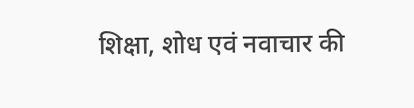शिक्षा, शोध एवं नवाचार की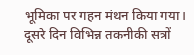भूमिका पर गहन मंथन किया गया। दूसरे दिन विभिन्न तकनीकी सत्रों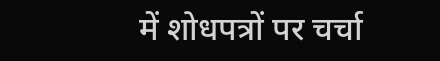में शोधपत्रों पर चर्चा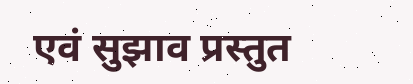एवं सुझाव प्रस्तुत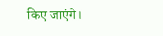किए जाएंगे।